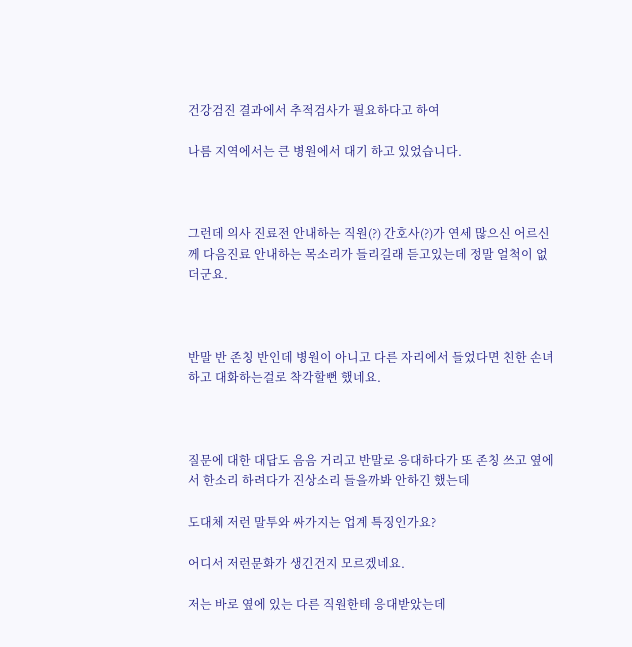건강검진 결과에서 추적검사가 필요하다고 하여

나름 지역에서는 큰 병원에서 대기 하고 있었습니다.



그런데 의사 진료전 안내하는 직원(?) 간호사(?)가 연세 많으신 어르신께 다음진료 안내하는 목소리가 들리길래 듣고있는데 정말 얼척이 없더군요.



반말 반 존칭 반인데 병원이 아니고 다른 자리에서 들었다면 친한 손녀하고 대화하는걸로 착각할뻔 했네요.



질문에 대한 대답도 음음 거리고 반말로 응대하다가 또 존칭 쓰고 옆에서 한소리 하려다가 진상소리 들을까봐 안하긴 했는데

도대체 저런 말투와 싸가지는 업계 특징인가요?

어디서 저런문화가 생긴건지 모르겠네요.

저는 바로 옆에 있는 다른 직원한테 응대받았는데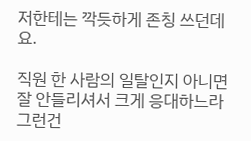저한테는 깍듯하게 존칭 쓰던데요.

직원 한 사람의 일탈인지 아니면 잘 안들리셔서 크게 응대하느라 그런건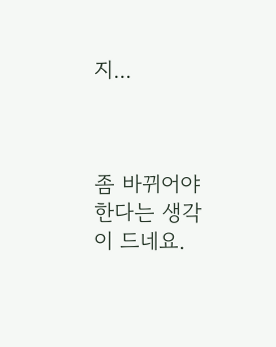지...



좀 바뀌어야 한다는 생각이 드네요.